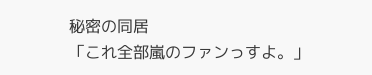秘密の同居
「これ全部嵐のファンっすよ。」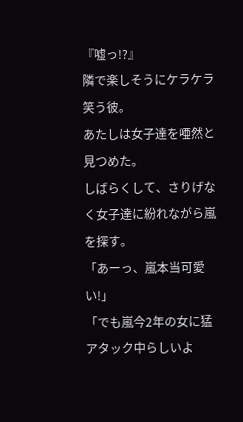『嘘っ!?』
隣で楽しそうにケラケラ笑う彼。
あたしは女子達を唖然と見つめた。
しばらくして、さりげなく女子達に紛れながら嵐を探す。
「あーっ、嵐本当可愛い!」
「でも嵐今2年の女に猛アタック中らしいよ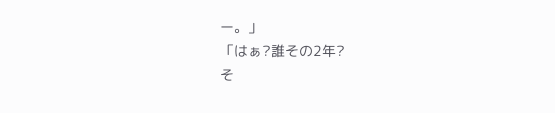ー。」
「はぁ?誰その2年?
そ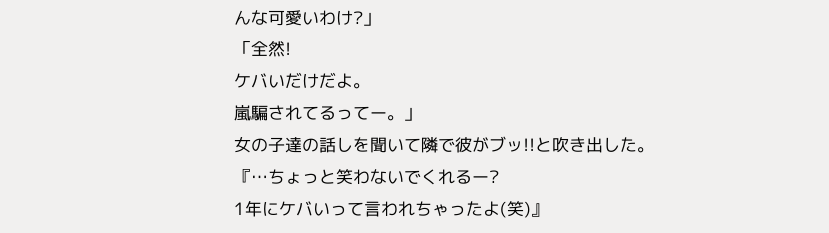んな可愛いわけ?」
「全然!
ケバいだけだよ。
嵐騙されてるってー。」
女の子達の話しを聞いて隣で彼がブッ!!と吹き出した。
『…ちょっと笑わないでくれるー?
1年にケバいって言われちゃったよ(笑)』